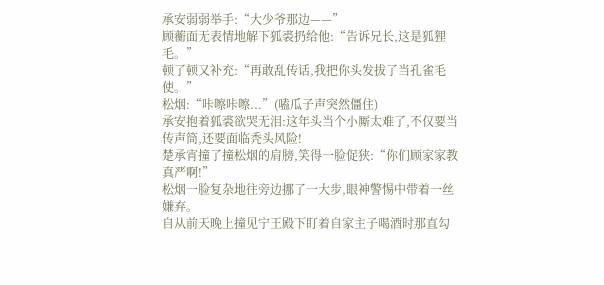承安弱弱举手:“大少爷那边——”
顾蘅面无表情地解下狐裘扔给他:“告诉兄长,这是狐狸毛。”
顿了顿又补充:“再敢乱传话,我把你头发拔了当孔雀毛使。”
松烟:“咔嚓咔嚓...”(嗑瓜子声突然僵住)
承安抱着狐裘欲哭无泪:这年头当个小厮太难了,不仅要当传声筒,还要面临秃头风险!
楚承宵撞了撞松烟的肩膀,笑得一脸促狭:“你们顾家家教真严啊!”
松烟一脸复杂地往旁边挪了一大步,眼神警惕中带着一丝嫌弃。
自从前天晚上撞见宁王殿下盯着自家主子喝酒时那直勾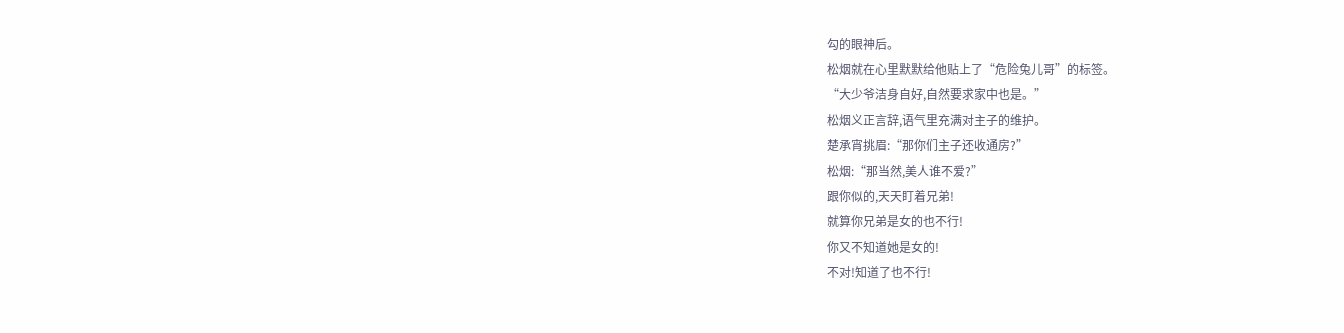勾的眼神后。
松烟就在心里默默给他贴上了“危险兔儿哥”的标签。
“大少爷洁身自好,自然要求家中也是。”
松烟义正言辞,语气里充满对主子的维护。
楚承宵挑眉:“那你们主子还收通房?”
松烟:“那当然,美人谁不爱?”
跟你似的,天天盯着兄弟!
就算你兄弟是女的也不行!
你又不知道她是女的!
不对!知道了也不行!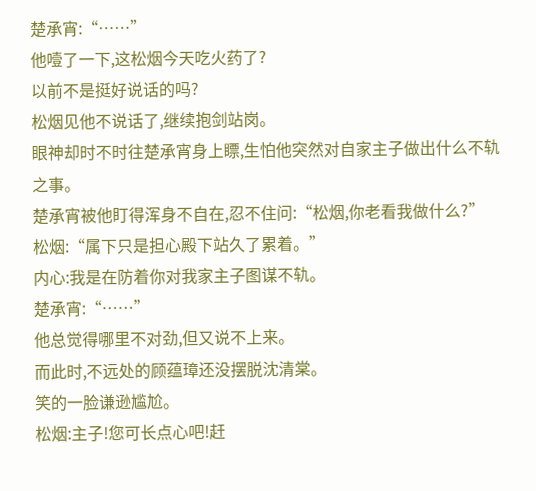楚承宵:“……”
他噎了一下,这松烟今天吃火药了?
以前不是挺好说话的吗?
松烟见他不说话了,继续抱剑站岗。
眼神却时不时往楚承宵身上瞟,生怕他突然对自家主子做出什么不轨之事。
楚承宵被他盯得浑身不自在,忍不住问:“松烟,你老看我做什么?”
松烟:“属下只是担心殿下站久了累着。”
内心:我是在防着你对我家主子图谋不轨。
楚承宵:“……”
他总觉得哪里不对劲,但又说不上来。
而此时,不远处的顾蕴璋还没摆脱沈清棠。
笑的一脸谦逊尴尬。
松烟:主子!您可长点心吧!赶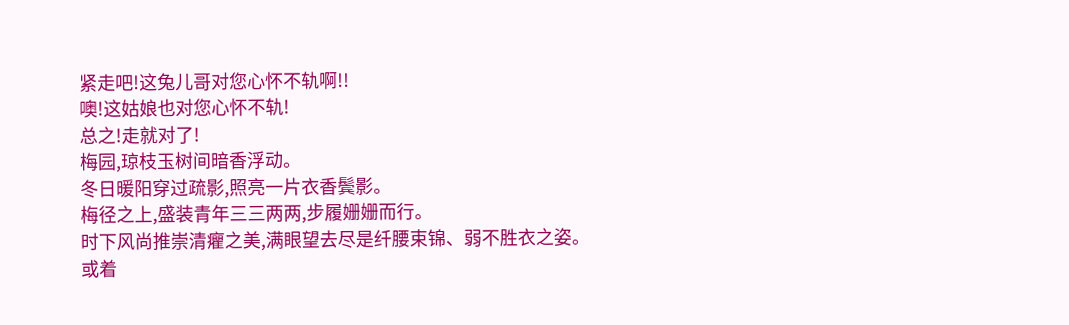紧走吧!这兔儿哥对您心怀不轨啊!!
噢!这姑娘也对您心怀不轨!
总之!走就对了!
梅园,琼枝玉树间暗香浮动。
冬日暖阳穿过疏影,照亮一片衣香鬓影。
梅径之上,盛装青年三三两两,步履姗姗而行。
时下风尚推崇清癯之美,满眼望去尽是纤腰束锦、弱不胜衣之姿。
或着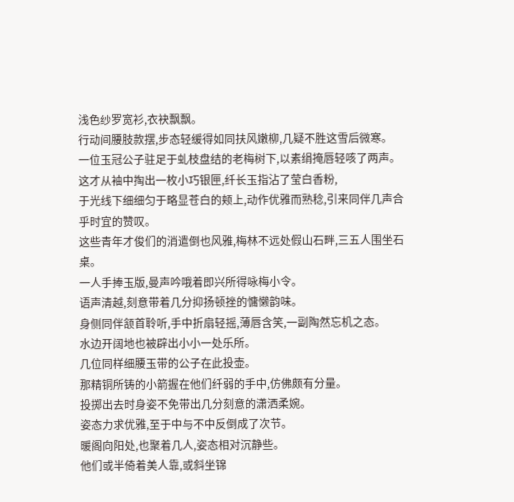浅色纱罗宽衫,衣袂飘飘。
行动间腰肢款摆,步态轻缓得如同扶风嫩柳,几疑不胜这雪后微寒。
一位玉冠公子驻足于虬枝盘结的老梅树下,以素绢掩唇轻咳了两声。
这才从袖中掏出一枚小巧银匣,纤长玉指沾了莹白香粉,
于光线下细细匀于略显苍白的颊上,动作优雅而熟稔,引来同伴几声合乎时宜的赞叹。
这些青年才俊们的消遣倒也风雅,梅林不远处假山石畔,三五人围坐石桌。
一人手捧玉版,曼声吟哦着即兴所得咏梅小令。
语声清越,刻意带着几分抑扬顿挫的慵懒韵味。
身侧同伴颔首聆听,手中折扇轻摇,薄唇含笑,一副陶然忘机之态。
水边开阔地也被辟出小小一处乐所。
几位同样细腰玉带的公子在此投壶。
那精铜所铸的小箭握在他们纤弱的手中,仿佛颇有分量。
投掷出去时身姿不免带出几分刻意的潇洒柔婉。
姿态力求优雅,至于中与不中反倒成了次节。
暖阁向阳处,也聚着几人,姿态相对沉静些。
他们或半倚着美人靠,或斜坐锦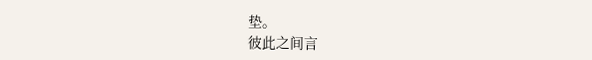垫。
彼此之间言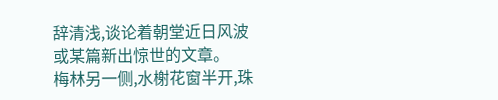辞清浅,谈论着朝堂近日风波或某篇新出惊世的文章。
梅林另一侧,水榭花窗半开,珠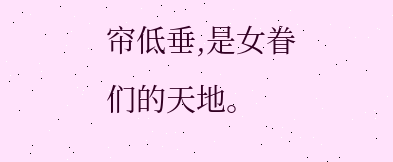帘低垂,是女眷们的天地。